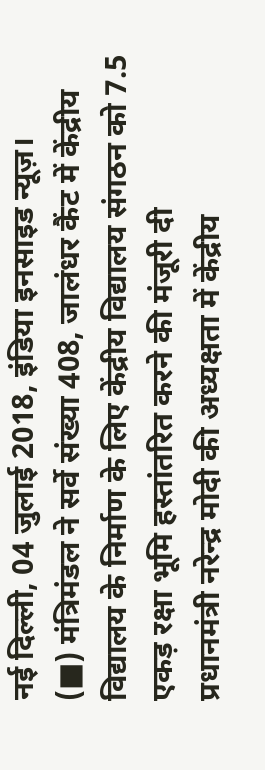नई दिल्ली, 04 जुलाई 2018, इंडिया इनसाइड न्यूज़।
(■) मंत्रिमंडल ने सर्वे संख्या 408, जालंधर कैंट में केंद्रीय विद्यालय के निर्माण के लिए केंद्रीय विद्यालय संगठन को 7.5 एकड़ रक्षा भूमि हस्तांतरित करने की मंजूरी दी
प्रधानमंत्री नरेन्द्र मोदी की अध्यक्षता में केंद्रीय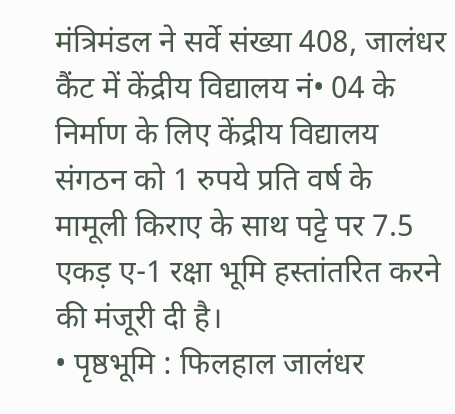मंत्रिमंडल ने सर्वे संख्या 408, जालंधर कैंट में केंद्रीय विद्यालय नं• 04 के निर्माण के लिए केंद्रीय विद्यालय संगठन को 1 रुपये प्रति वर्ष के मामूली किराए के साथ पट्टे पर 7.5 एकड़ ए-1 रक्षा भूमि हस्तांतरित करने की मंजूरी दी है।
• पृष्ठभूमि : फिलहाल जालंधर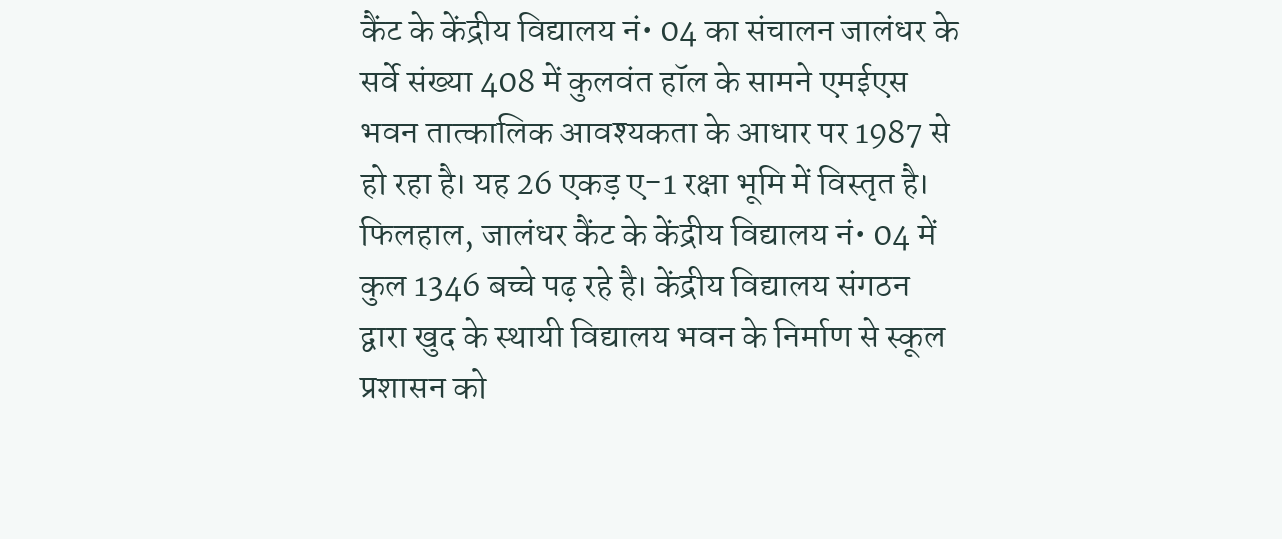कैंट के केंद्रीय विद्यालय नं• 04 का संचालन जालंधर के सर्वे संख्या 408 में कुलवंत हॉल के सामने एमईएस भवन तात्कालिक आवश्यकता के आधार पर 1987 से हो रहा है। यह 26 एकड़ ए-1 रक्षा भूमि में विस्तृत है। फिलहाल, जालंधर कैंट के केंद्रीय विद्यालय नं• 04 में कुल 1346 बच्चे पढ़ रहे है। केंद्रीय विद्यालय संगठन द्वारा खुद के स्थायी विद्यालय भवन के निर्माण से स्कूल प्रशासन को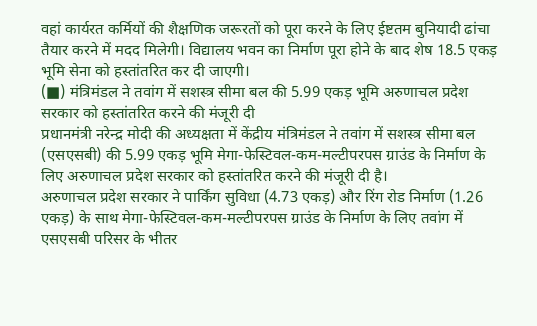वहां कार्यरत कर्मियों की शैक्षणिक जरूरतों को पूरा करने के लिए ईष्टतम बुनियादी ढांचा तैयार करने में मदद मिलेगी। विद्यालय भवन का निर्माण पूरा होने के बाद शेष 18.5 एकड़ भूमि सेना को हस्तांतरित कर दी जाएगी।
(■) मंत्रिमंडल ने तवांग में सशस्त्र सीमा बल की 5.99 एकड़ भूमि अरुणाचल प्रदेश सरकार को हस्तांतरित करने की मंजूरी दी
प्रधानमंत्री नरेन्द्र मोदी की अध्यक्षता में केंद्रीय मंत्रिमंडल ने तवांग में सशस्त्र सीमा बल (एसएसबी) की 5.99 एकड़ भूमि मेगा-फेस्टिवल-कम-मल्टीपरपस ग्राउंड के निर्माण के लिए अरुणाचल प्रदेश सरकार को हस्तांतरित करने की मंजूरी दी है।
अरुणाचल प्रदेश सरकार ने पार्किंग सुविधा (4.73 एकड़) और रिंग रोड निर्माण (1.26 एकड़) के साथ मेगा-फेस्टिवल-कम-मल्टीपरपस ग्राउंड के निर्माण के लिए तवांग में एसएसबी परिसर के भीतर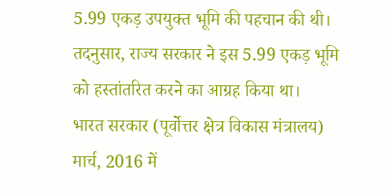5.99 एकड़ उपयुक्त भूमि की पहचान की थी। तदनुसार, राज्य सरकार ने इस 5.99 एकड़ भूमि को हस्तांतरित करने का आग्रह किया था।
भारत सरकार (पूर्वोत्तर क्षेत्र विकास मंत्रालय) मार्च, 2016 में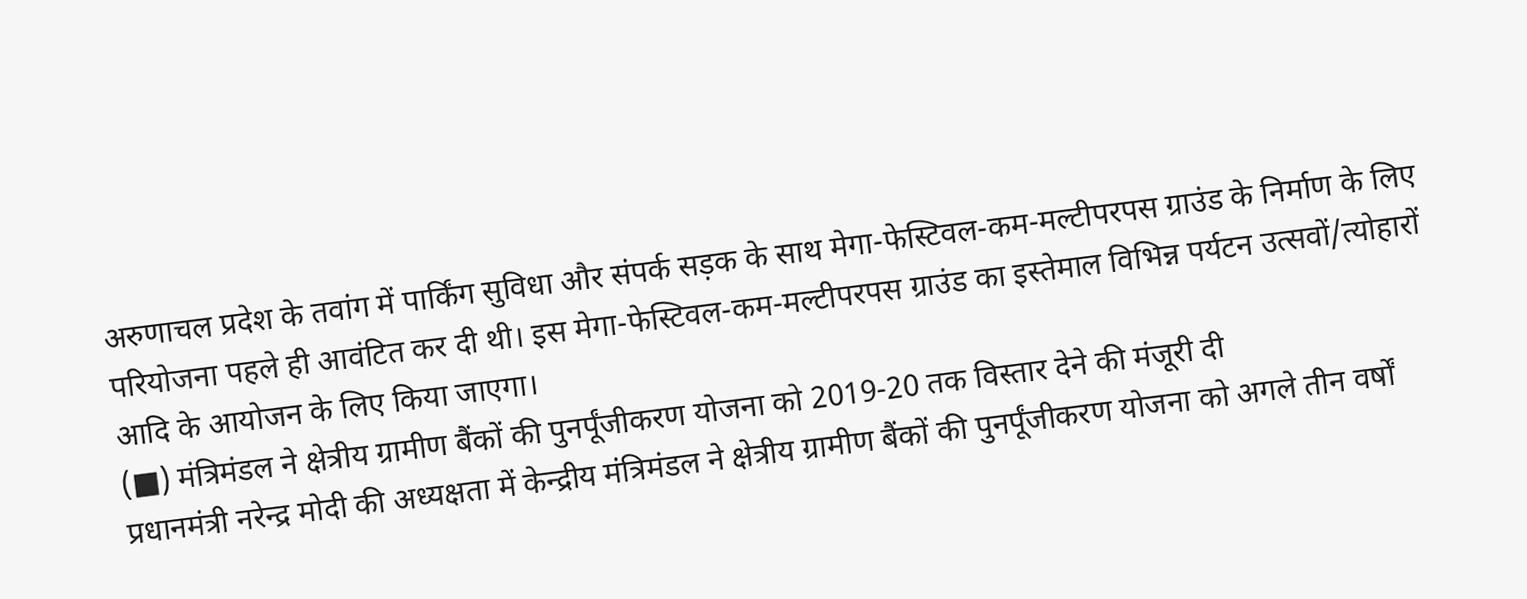अरुणाचल प्रदेश के तवांग में पार्किंग सुविधा और संपर्क सड़क के साथ मेगा-फेस्टिवल-कम-मल्टीपरपस ग्राउंड के निर्माण के लिए परियोजना पहले ही आवंटित कर दी थी। इस मेगा-फेस्टिवल-कम-मल्टीपरपस ग्राउंड का इस्तेमाल विभिन्न पर्यटन उत्सवों/त्योहारों आदि के आयोजन के लिए किया जाएगा।
(■) मंत्रिमंडल ने क्षेत्रीय ग्रामीण बैंकों की पुनर्पूंजीकरण योजना को 2019-20 तक विस्तार देने की मंजूरी दी
प्रधानमंत्री नरेन्द्र मोदी की अध्यक्षता में केन्द्रीय मंत्रिमंडल ने क्षेत्रीय ग्रामीण बैंकों की पुनर्पूंजीकरण योजना को अगले तीन वर्षों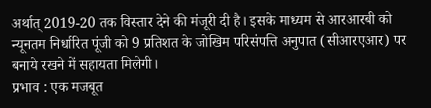अर्थात् 2019-20 तक विस्तार देने की मंजूरी दी है। इसके माध्यम से आरआरबी को न्यूनतम निर्धारित पूंजी को 9 प्रतिशत के जोखिम परिसंपत्ति अनुपात (सीआरएआर) पर बनाये रखने में सहायता मिलेगी।
प्रभाव : एक मजबूत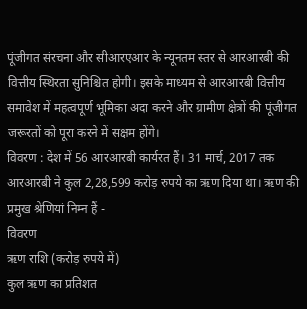पूंजीगत संरचना और सीआरएआर के न्यूनतम स्तर से आरआरबी की वित्तीय स्थिरता सुनिश्चित होगी। इसके माध्यम से आरआरबी वित्तीय समावेश में महत्वपूर्ण भूमिका अदा करने और ग्रामीण क्षेत्रों की पूंजीगत जरूरतों को पूरा करने में सक्षम होंगे।
विवरण : देश में 56 आरआरबी कार्यरत हैं। 31 मार्च, 2017 तक आरआरबी ने कुल 2,28,599 करोड़ रुपये का ऋण दिया था। ऋण की प्रमुख श्रेणियां निम्न हैं -
विवरण
ऋण राशि (करोड़ रुपये में)
कुल ऋण का प्रतिशत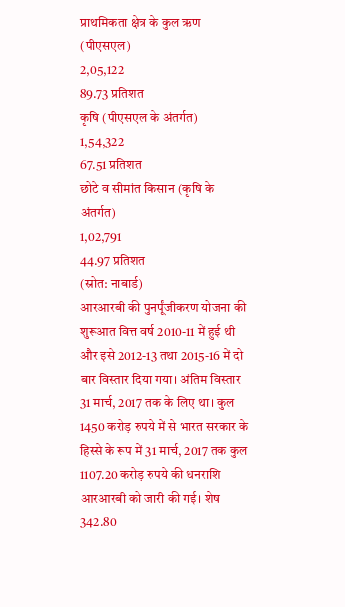प्राथमिकता क्षेत्र के कुल ऋण (पीएसएल)
2,05,122
89.73 प्रतिशत
कृषि (पीएसएल के अंतर्गत)
1,54,322
67.51 प्रतिशत
छोटे व सीमांत किसान (कृषि के अंतर्गत)
1,02,791
44.97 प्रतिशत
(स्रोत: नाबार्ड)
आरआरबी की पुनर्पूंजीकरण योजना की शुरूआत वित्त वर्ष 2010-11 में हुई थी और इसे 2012-13 तथा 2015-16 में दो बार विस्तार दिया गया। अंतिम विस्तार 31 मार्च, 2017 तक के लिए था। कुल 1450 करोड़ रुपये में से भारत सरकार के हिस्से के रूप में 31 मार्च, 2017 तक कुल 1107.20 करोड़ रुपये की धनराशि आरआरबी को जारी की गई। शेष 342.80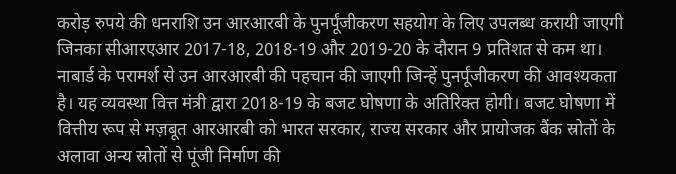करोड़ रुपये की धनराशि उन आरआरबी के पुनर्पूंजीकरण सहयोग के लिए उपलब्ध करायी जाएगी जिनका सीआरएआर 2017-18, 2018-19 और 2019-20 के दौरान 9 प्रतिशत से कम था।
नाबार्ड के परामर्श से उन आरआरबी की पहचान की जाएगी जिन्हें पुनर्पूंजीकरण की आवश्यकता है। यह व्यवस्था वित्त मंत्री द्वारा 2018-19 के बजट घोषणा के अतिरिक्त होगी। बजट घोषणा में वित्तीय रूप से मज़बूत आरआरबी को भारत सरकार, राज्य सरकार और प्रायोजक बैंक स्रोतों के अलावा अन्य स्रोतों से पूंजी निर्माण की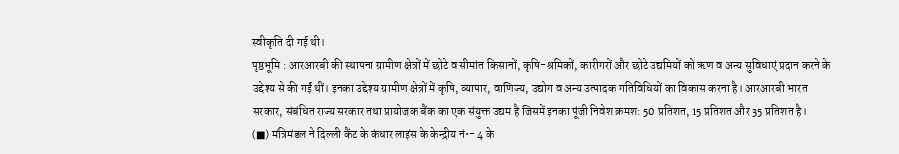स्वीकृति दी गई थी।
पृष्ठभूमि : आरआरबी की स्थापना ग्रामीण क्षेत्रों में छोटे व सीमांत किसानों, कृषि-श्रमिकों, कारीगरों और छोटे उद्यमियों को ऋण व अन्य सुविधाएं प्रदान करने के उद्देश्य से की गईं थीं। इनका उद्देश्य ग्रामीण क्षेत्रों में कृषि, व्यापार, वाणिज्य, उद्योग व अन्य उत्पादक गतिविधियों का विकास करना है। आरआरबी भारत सरकार, संबंधित राज्य सरकार तथा प्रायोजक बैंक का एक संयुक्त उद्यम है जिसमें इनका पूंजी निवेश क्रमश: 50 प्रतिशत, 15 प्रतिशत और 35 प्रतिशत है।
(■) मंत्रिमंडल ने दिल्ली कैंट के कंधार लाइंस के केन्द्रीय नं•- 4 के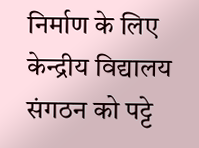निर्माण के लिए केन्द्रीय विद्यालय संगठन को पट्टे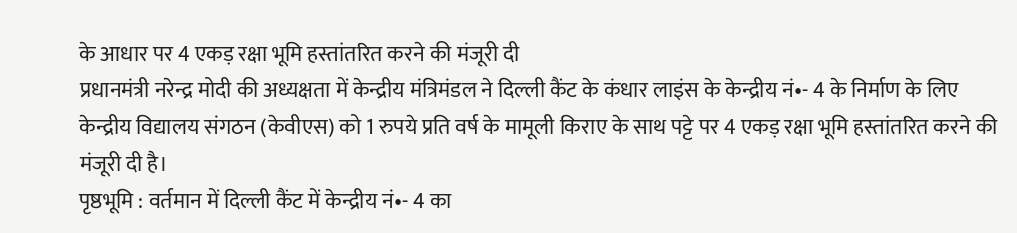के आधार पर 4 एकड़ रक्षा भूमि हस्तांतरित करने की मंजूरी दी
प्रधानमंत्री नरेन्द्र मोदी की अध्यक्षता में केन्द्रीय मंत्रिमंडल ने दिल्ली कैंट के कंधार लाइंस के केन्द्रीय नं•- 4 के निर्माण के लिए केन्द्रीय विद्यालय संगठन (केवीएस) को 1 रुपये प्रति वर्ष के मामूली किराए के साथ पट्टे पर 4 एकड़ रक्षा भूमि हस्तांतरित करने की मंजूरी दी है।
पृष्ठभूमि : वर्तमान में दिल्ली कैंट में केन्द्रीय नं•- 4 का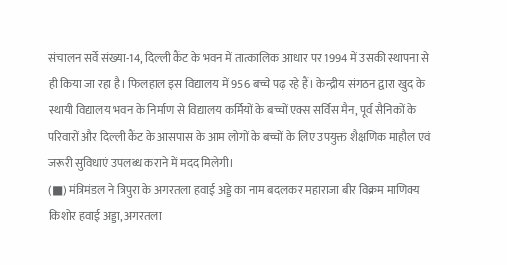संचालन सर्वे संख्या-14, दिल्ली कैंट के भवन में तात्कालिक आधार पर 1994 में उसकी स्थापना से ही किया जा रहा है। फिलहाल इस विद्यालय में 956 बच्चे पढ़ रहे हैं। केन्द्रीय संगठन द्वारा खुद के स्थायी विद्यालय भवन के निर्माण से विद्यालय कर्मियों के बच्चों एक्स सर्विस मैन, पूर्व सैनिकों के परिवारों और दिल्ली कैंट के आसपास के आम लोगों के बच्चों के लिए उपयुक्त शैक्षणिक माहौल एवं जरूरी सुविधाएं उपलब्ध कराने में मदद मिलेगी।
(■) मंत्रिमंडल ने त्रिपुरा के अगरतला हवाई अड्डे का नाम बदलकर महाराजा बीर विक्रम माणिक्य किशोर हवाई अड्डा, अगरतला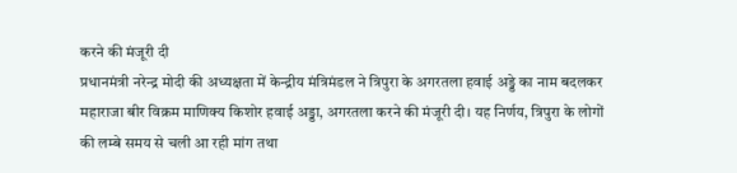करने की मंजूरी दी
प्रधानमंत्री नरेन्द्र मोदी की अध्यक्षता में केन्द्रीय मंत्रिमंडल ने त्रिपुरा के अगरतला हवाई अड्डे का नाम बदलकर महाराजा बीर विक्रम माणिक्य किशोर हवाई अड्डा, अगरतला करने की मंजूरी दी। यह निर्णय, त्रिपुरा के लोगों की लम्बे समय से चली आ रही मांग तथा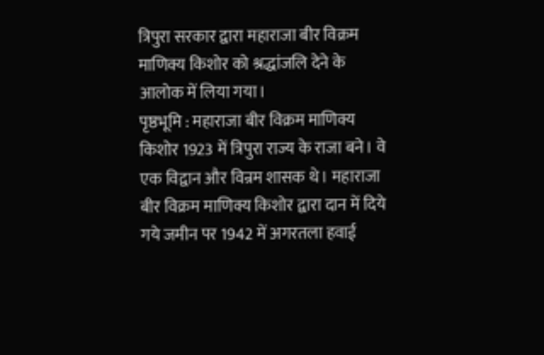त्रिपुरा सरकार द्वारा महाराजा बीर विक्रम माणिक्य किशोर को श्रद्धांजलि देने के आलोक में लिया गया।
पृष्ठभूमि : महाराजा बीर विक्रम माणिक्य किशोर 1923 में त्रिपुरा राज्य के राजा बने। वे एक विद्वान और विन्रम शासक थे। महाराजा बीर विक्रम माणिक्य किशोर द्वारा दान में दिये गये जमीन पर 1942 में अगरतला हवाई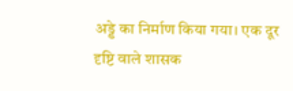अड्डे का निर्माण किया गया। एक दूर दृष्टि वाले शासक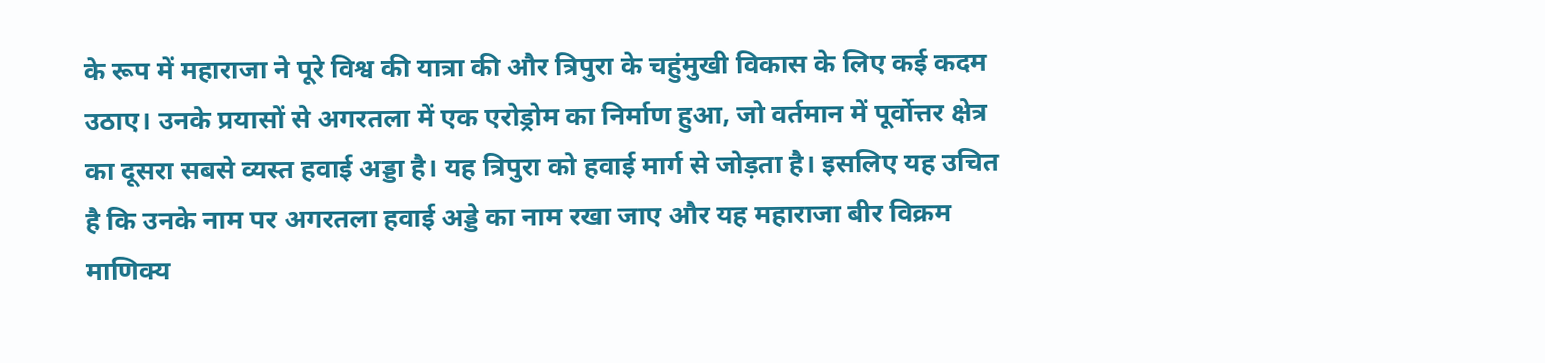के रूप में महाराजा ने पूरे विश्व की यात्रा की और त्रिपुरा के चहुंमुखी विकास के लिए कई कदम उठाए। उनके प्रयासों से अगरतला में एक एरोड्रोम का निर्माण हुआ, जो वर्तमान में पूर्वोत्तर क्षेत्र का दूसरा सबसे व्यस्त हवाई अड्डा है। यह त्रिपुरा को हवाई मार्ग से जोड़ता है। इसलिए यह उचित है कि उनके नाम पर अगरतला हवाई अड्डे का नाम रखा जाए और यह महाराजा बीर विक्रम माणिक्य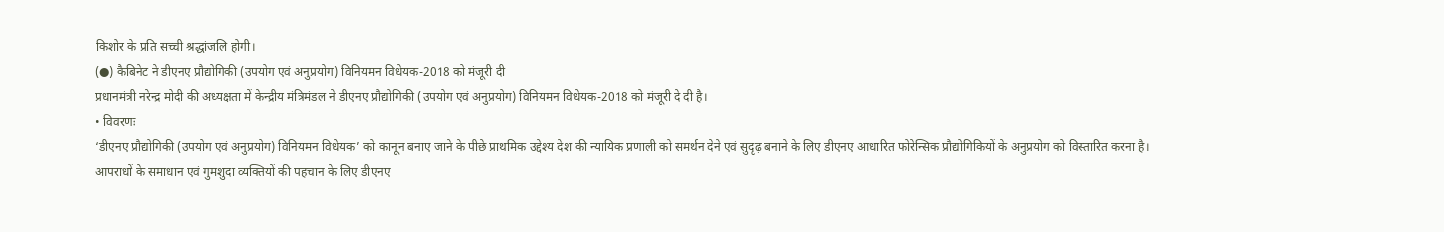किशोर के प्रति सच्ची श्रद्धांजलि होगी।
(●) कैबिनेट ने डीएनए प्रौद्योगिकी (उपयोग एवं अनुप्रयोग) विनियमन विधेयक-2018 को मंजूरी दी
प्रधानमंत्री नरेन्द्र मोदी की अध्यक्षता में केन्द्रीय मंत्रिमंडल ने डीएनए प्रौद्योगिकी (उपयोग एवं अनुप्रयोग) विनियमन विधेयक-2018 को मंजूरी दे दी है।
• विवरणः
‘डीएनए प्रौद्योगिकी (उपयोग एवं अनुप्रयोग) विनियमन विधेयक’ को कानून बनाए जाने के पीछे प्राथमिक उद्देश्य देश की न्यायिक प्रणाली को समर्थन देने एवं सुदृढ़ बनाने के लिए डीएनए आधारित फोरेन्सिक प्रौद्योगिकियों के अनुप्रयोग को विस्तारित करना है।
आपराधों के समाधान एवं गुमशुदा व्यक्तियों की पहचान के लिए डीएनए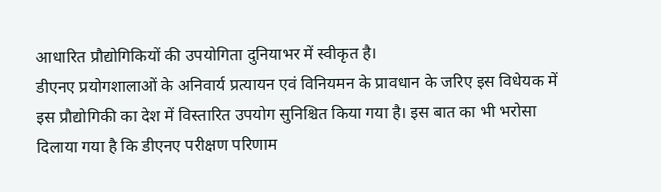आधारित प्रौद्योगिकियों की उपयोगिता दुनियाभर में स्वीकृत है।
डीएनए प्रयोगशालाओं के अनिवार्य प्रत्यायन एवं विनियमन के प्रावधान के जरिए इस विधेयक में इस प्रौद्योगिकी का देश में विस्तारित उपयोग सुनिश्चित किया गया है। इस बात का भी भरोसा दिलाया गया है कि डीएनए परीक्षण परिणाम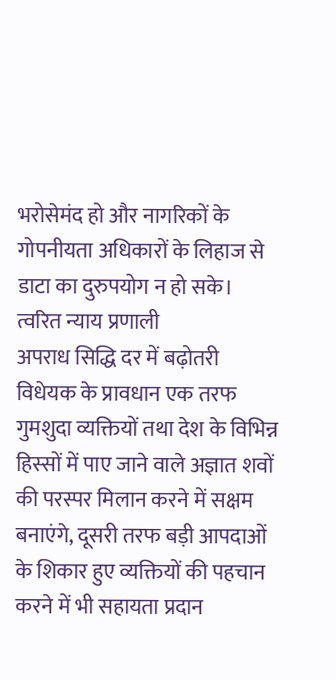भरोसेमंद हो और नागरिकों के गोपनीयता अधिकारों के लिहाज से डाटा का दुरुपयोग न हो सके।
त्वरित न्याय प्रणाली
अपराध सिद्धि दर में बढ़ोतरी
विधेयक के प्रावधान एक तरफ गुमशुदा व्यक्तियों तथा देश के विभिन्न हिस्सों में पाए जाने वाले अज्ञात शवों की परस्पर मिलान करने में सक्षम बनाएंगे, दूसरी तरफ बड़ी आपदाओं के शिकार हुए व्यक्तियों की पहचान करने में भी सहायता प्रदान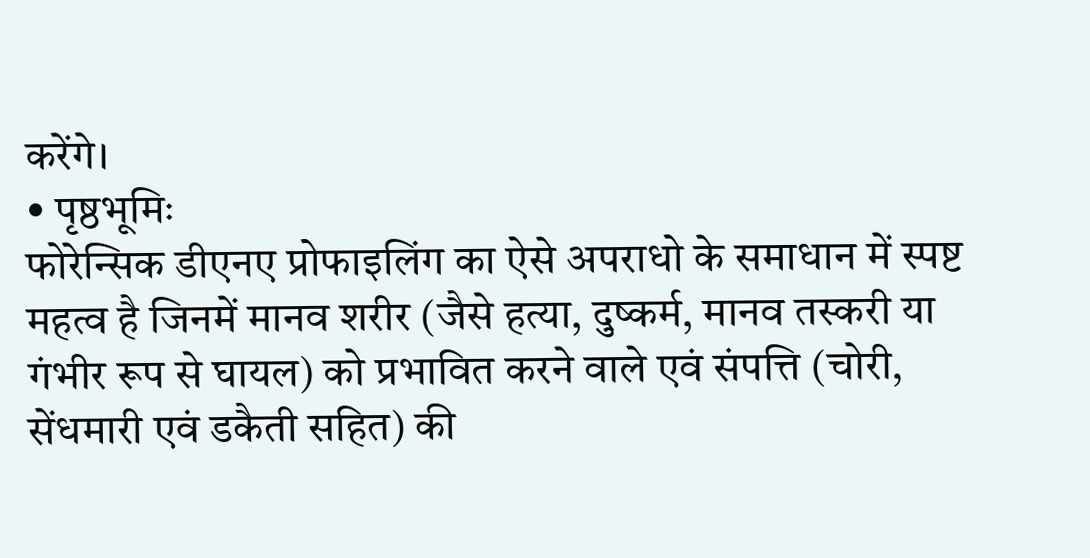करेंगे।
• पृष्ठभूमिः
फोरेन्सिक डीएनए प्रोफाइलिंग का ऐसे अपराधो के समाधान में स्पष्ट महत्व है जिनमें मानव शरीर (जैसे हत्या, दुष्कर्म, मानव तस्करी या गंभीर रूप से घायल) को प्रभावित करने वाले एवं संपत्ति (चोरी, सेंधमारी एवं डकैती सहित) की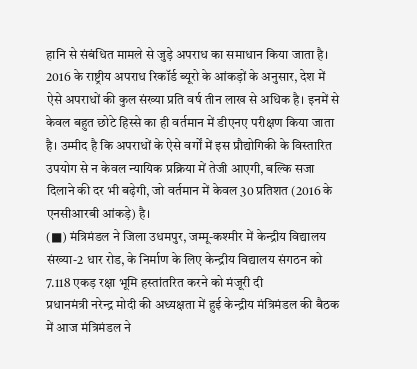हानि से संबंधित मामले से जुड़े अपराध का समाधान किया जाता है। 2016 के राष्ट्रीय अपराध रिकॉर्ड ब्यूरो के आंकड़ों के अनुसार, देश में ऐसे अपराधों की कुल संख्या प्रति वर्ष तीन लाख से अधिक है। इनमें से केवल बहुत छोटे हिस्से का ही वर्तमान में डीएनए परीक्षण किया जाता है। उम्मीद है कि अपराधों के ऐसे वर्गों में इस प्रौद्योगिकी के विस्तारित उपयोग से न केवल न्यायिक प्रक्रिया में तेजी आएगी, बल्कि सजा दिलाने की दर भी बढ़ेगी, जो वर्तमान में केवल 30 प्रतिशत (2016 के एनसीआरबी आंकड़े) है।
(■) मंत्रिमंडल ने जिला उधमपुर, जम्मू-कश्मीर में केन्द्रीय विद्यालय संख्या-2 धार रोड, के निर्माण के लिए केन्द्रीय विद्यालय संगठन को 7.118 एकड़ रक्षा भूमि हस्तांतरित करने को मंजूरी दी
प्रधानमंत्री नरेन्द्र मोदी की अध्यक्षता में हुई केन्द्रीय मंत्रिमंडल की बैठक में आज मंत्रिमंडल ने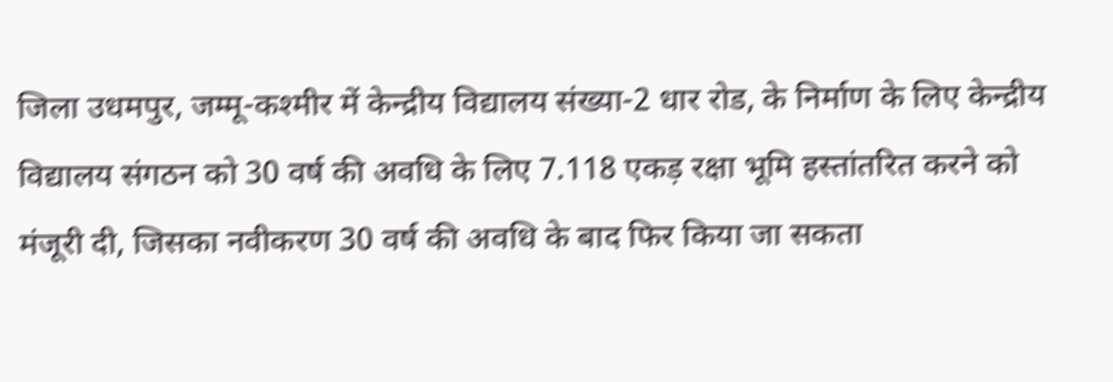जिला उधमपुर, जम्मू-कश्मीर में केन्द्रीय विद्यालय संख्या-2 धार रोड, के निर्माण के लिए केन्द्रीय विद्यालय संगठन को 30 वर्ष की अवधि के लिए 7.118 एकड़ रक्षा भूमि हस्तांतरित करने को मंजूरी दी, जिसका नवीकरण 30 वर्ष की अवधि के बाद फिर किया जा सकता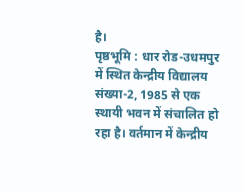है।
पृष्ठभूमि : धार रोड-उधमपुर में स्थित केन्द्रीय विद्यालय संख्या-2, 1985 से एक स्थायी भवन में संचालित हो रहा है। वर्तमान में केन्द्रीय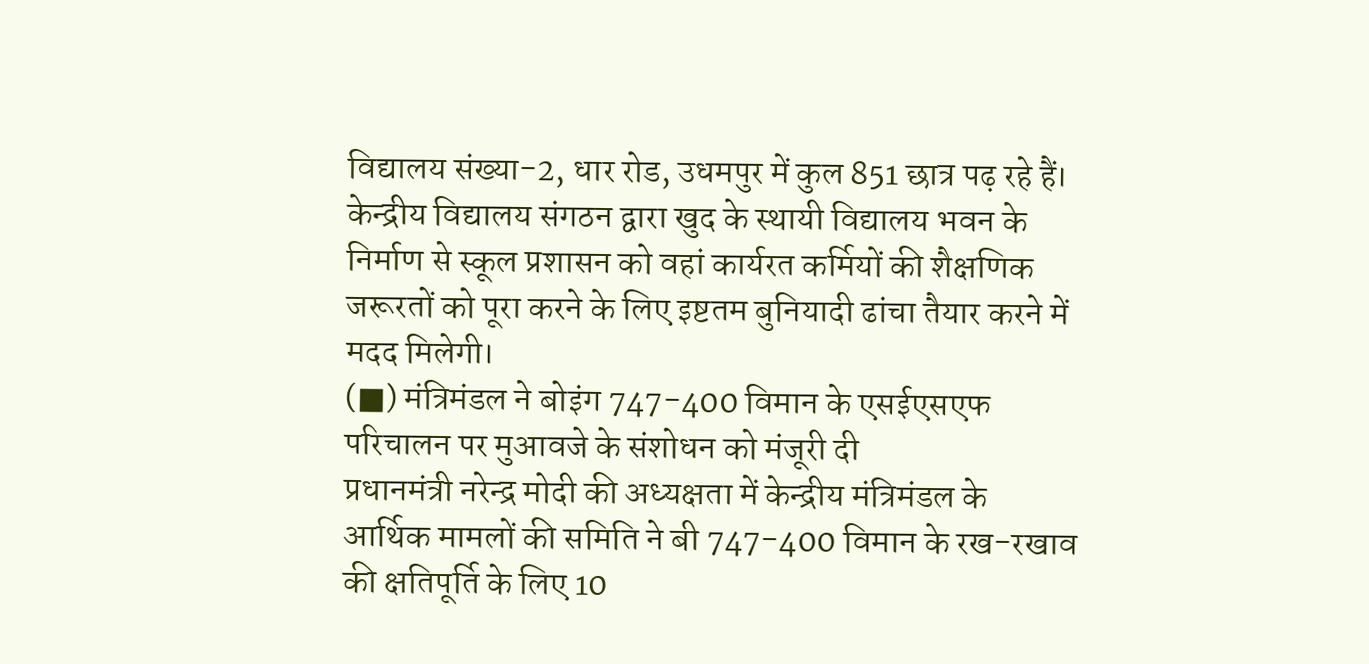विद्यालय संख्या-2, धार रोड, उधमपुर में कुल 851 छात्र पढ़ रहे हैं। केन्द्रीय विद्यालय संगठन द्वारा खुद के स्थायी विद्यालय भवन के निर्माण से स्कूल प्रशासन को वहां कार्यरत कर्मियों की शैक्षणिक जरूरतों को पूरा करने के लिए इष्टतम बुनियादी ढांचा तैयार करने में मदद मिलेगी।
(■) मंत्रिमंडल ने बोइंग 747-400 विमान के एसईएसएफ परिचालन पर मुआवजे के संशोधन को मंजूरी दी
प्रधानमंत्री नरेन्द्र मोदी की अध्यक्षता में केन्द्रीय मंत्रिमंडल के आर्थिक मामलों की समिति ने बी 747-400 विमान के रख-रखाव की क्षतिपूर्ति के लिए 10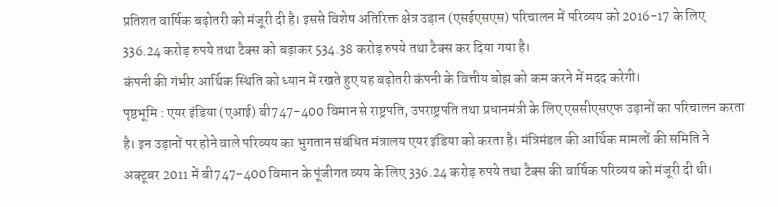प्रतिशत वार्षिक बढ़ोतरी को मंजूरी दी है। इससे विशेष अतिरिक्त क्षेत्र उड़ान (एसईएसएस) परिचालन में परिव्यय को 2016-17 के लिए 336.24 करोड़ रुपये तथा टैक्स को बढ़ाकर 534.38 करोड़ रुपये तथा टैक्स कर दिया गया है।
कंपनी की गंभीर आर्थिक स्थिति को ध्यान में रखते हुए यह बढ़ोतरी कंपनी के वित्तीय बोझ को कम करने में मदद करेगी।
पृष्ठभूमि : एयर इंडिया (एआई) बी747-400 विमान से राष्ट्रपति, उपराष्ट्रपति तथा प्रधानमंत्री के लिए एससीएसएफ उड़ानों का परिचालन करता है। इन उड़ानों पर होने वाले परिव्यय का भुगतान संबंधित मंत्रालय एयर इंडिया को करता है। मंत्रिमंडल की आर्थिक मामलों की समिति ने अक्टूबर 2011 में बी747-400 विमान के पूंजीगत व्यय के लिए 336.24 करोड़ रुपये तथा टैक्स की वार्षिक परिव्यय को मंजूरी दी थी।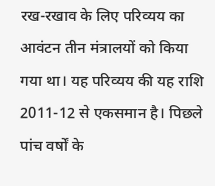रख-रखाव के लिए परिव्यय का आवंटन तीन मंत्रालयों को किया गया था। यह परिव्यय की यह राशि 2011-12 से एकसमान है। पिछले पांच वर्षों के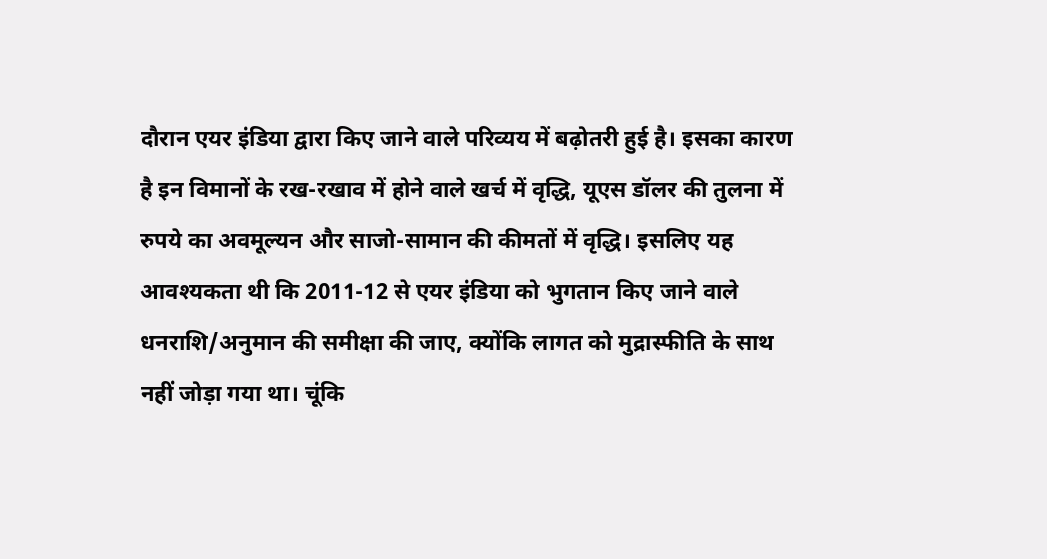दौरान एयर इंडिया द्वारा किए जाने वाले परिव्यय में बढ़ोतरी हुई है। इसका कारण है इन विमानों के रख-रखाव में होने वाले खर्च में वृद्धि, यूएस डॉलर की तुलना में रुपये का अवमूल्यन और साजो-सामान की कीमतों में वृद्धि। इसलिए यह आवश्यकता थी कि 2011-12 से एयर इंडिया को भुगतान किए जाने वाले धनराशि/अनुमान की समीक्षा की जाए, क्योंकि लागत को मुद्रास्फीति के साथ नहीं जोड़ा गया था। चूंकि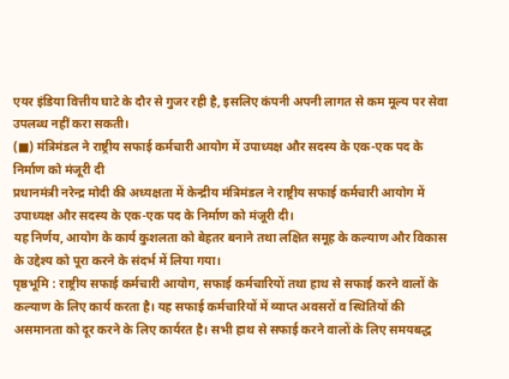एयर इंडिया वित्तीय घाटे के दौर से गुजर रही है, इसलिए कंपनी अपनी लागत से कम मूल्य पर सेवा उपलब्ध नहीं करा सकती।
(■) मंत्रिमंडल ने राष्ट्रीय सफाई कर्मचारी आयोग में उपाध्यक्ष और सदस्य के एक-एक पद के निर्माण को मंजूरी दी
प्रधानमंत्री नरेन्द्र मोदी की अध्यक्षता में केन्द्रीय मंत्रिमंडल ने राष्ट्रीय सफाई कर्मचारी आयोग में उपाध्यक्ष और सदस्य के एक-एक पद के निर्माण को मंजूरी दी।
यह निर्णय, आयोग के कार्य कुशलता को बेहतर बनाने तथा लक्षित समूह के कल्याण और विकास के उद्देश्य को पूरा करने के संदर्भ में लिया गया।
पृष्ठभूमि : राष्ट्रीय सफाई कर्मचारी आयोग, सफाई कर्मचारियों तथा हाथ से सफाई करने वालों के कल्याण के लिए कार्य करता है। यह सफाई कर्मचारियों में व्याप्त अवसरों व स्थितियों की असमानता को दूर करने के लिए कार्यरत है। सभी हाथ से सफाई करने वालों के लिए समयबद्ध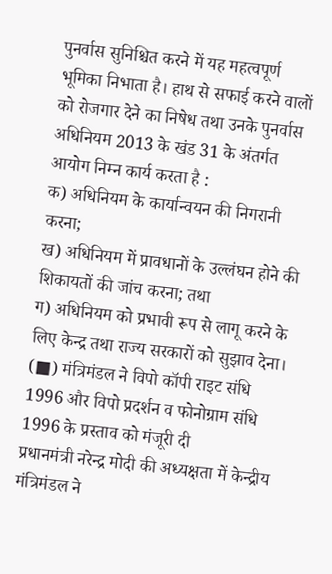पुनर्वास सुनिश्चित करने में यह महत्वपूर्ण भूमिका निभाता है। हाथ से सफाई करने वालों को रोजगार देने का निषेध तथा उनके पुनर्वास अधिनियम 2013 के खंड 31 के अंतर्गत आयोग निम्न कार्य करता है :
क) अधिनियम के कार्यान्वयन की निगरानी करना;
ख) अधिनियम में प्रावधानों के उल्लंघन होने की शिकायतों की जांच करना; तथा
ग) अधिनियम को प्रभावी रूप से लागू करने के लिए केन्द्र तथा राज्य सरकारों को सुझाव देना।
(■) मंत्रिमंडल ने विपो कॉपी राइट संधि 1996 और विपो प्रदर्शन व फोनोग्राम संधि 1996 के प्रस्ताव को मंजूरी दी
प्रधानमंत्री नरेन्द्र मोदी की अध्यक्षता में केन्द्रीय मंत्रिमंडल ने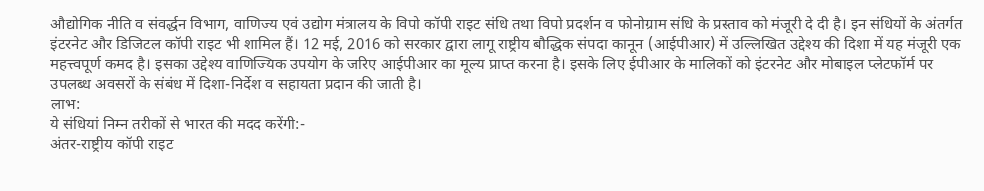औद्योगिक नीति व संवर्द्धन विभाग, वाणिज्य एवं उद्योग मंत्रालय के विपो कॉपी राइट संधि तथा विपो प्रदर्शन व फोनोग्राम संधि के प्रस्ताव को मंजूरी दे दी है। इन संधियों के अंतर्गत इंटरनेट और डिजिटल कॉपी राइट भी शामिल हैं। 12 मई, 2016 को सरकार द्वारा लागू राष्ट्रीय बौद्धिक संपदा कानून (आईपीआर) में उल्लिखित उद्देश्य की दिशा में यह मंजूरी एक महत्त्वपूर्ण कमद है। इसका उद्देश्य वाणिज्यिक उपयोग के जरिए आईपीआर का मूल्य प्राप्त करना है। इसके लिए ईपीआर के मालिकों को इंटरनेट और मोबाइल प्लेटफॉर्म पर उपलब्ध अवसरों के संबंध में दिशा-निर्देश व सहायता प्रदान की जाती है।
लाभ:
ये संधियां निम्न तरीकों से भारत की मदद करेंगी:-
अंतर-राष्ट्रीय कॉपी राइट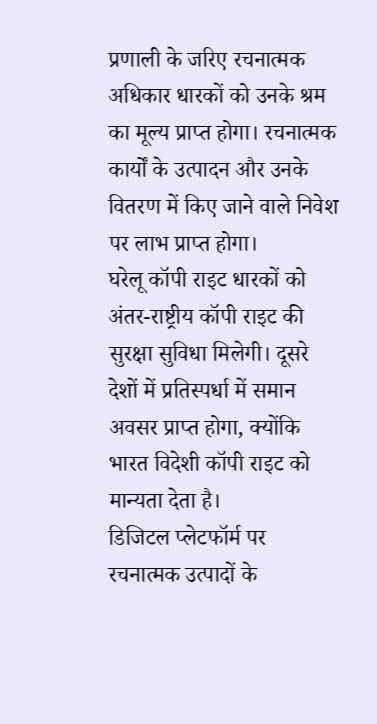प्रणाली के जरिए रचनात्मक अधिकार धारकों को उनके श्रम का मूल्य प्राप्त होगा। रचनात्मक कार्यों के उत्पादन और उनके वितरण में किए जाने वाले निवेश पर लाभ प्राप्त होगा।
घरेलू कॉपी राइट धारकों को अंतर-राष्ट्रीय कॉपी राइट की सुरक्षा सुविधा मिलेगी। दूसरे देशों में प्रतिस्पर्धा में समान अवसर प्राप्त होगा, क्योंकि भारत विदेशी कॉपी राइट को मान्यता देता है।
डिजिटल प्लेटफॉर्म पर रचनात्मक उत्पादों के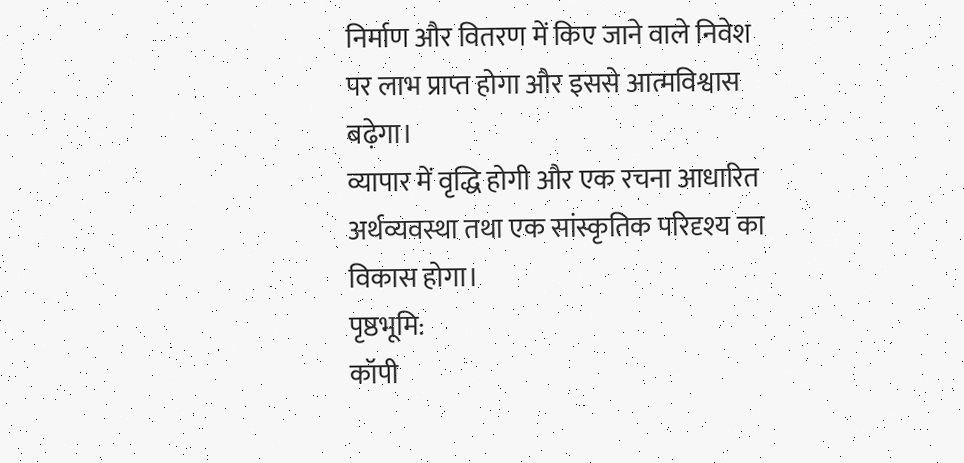निर्माण और वितरण में किए जाने वाले निवेश पर लाभ प्राप्त होगा और इससे आत्मविश्वास बढ़ेगा।
व्यापार में वृद्धि होगी और एक रचना आधारित अर्थव्यवस्था तथा एक सांस्कृतिक परिदृश्य का विकास होगा।
पृष्ठभूमि:
कॉपी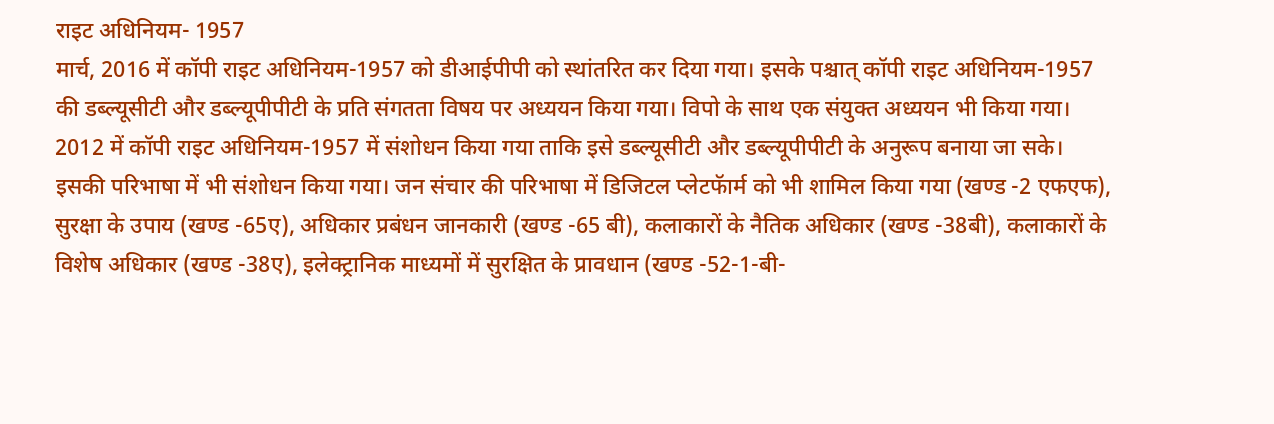राइट अधिनियम- 1957
मार्च, 2016 में कॉपी राइट अधिनियम-1957 को डीआईपीपी को स्थांतरित कर दिया गया। इसके पश्चात् कॉपी राइट अधिनियम-1957 की डब्ल्यूसीटी और डब्ल्यूपीपीटी के प्रति संगतता विषय पर अध्ययन किया गया। विपो के साथ एक संयुक्त अध्ययन भी किया गया।
2012 में कॉपी राइट अधिनियम-1957 में संशोधन किया गया ताकि इसे डब्ल्यूसीटी और डब्ल्यूपीपीटी के अनुरूप बनाया जा सके। इसकी परिभाषा में भी संशोधन किया गया। जन संचार की परिभाषा में डिजिटल प्लेटफॅार्म को भी शामिल किया गया (खण्ड -2 एफएफ), सुरक्षा के उपाय (खण्ड -65ए), अधिकार प्रबंधन जानकारी (खण्ड -65 बी), कलाकारों के नैतिक अधिकार (खण्ड -38बी), कलाकारों के विशेष अधिकार (खण्ड -38ए), इलेक्ट्रानिक माध्यमों में सुरक्षित के प्रावधान (खण्ड -52-1-बी-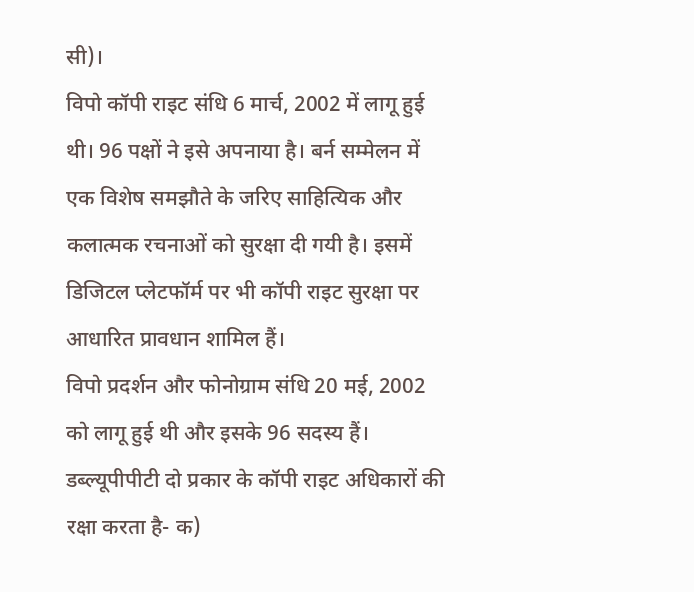सी)।
विपो कॉपी राइट संधि 6 मार्च, 2002 में लागू हुई थी। 96 पक्षों ने इसे अपनाया है। बर्न सम्मेलन में एक विशेष समझौते के जरिए साहित्यिक और कलात्मक रचनाओं को सुरक्षा दी गयी है। इसमें डिजिटल प्लेटफॉर्म पर भी कॉपी राइट सुरक्षा पर आधारित प्रावधान शामिल हैं।
विपो प्रदर्शन और फोनोग्राम संधि 20 मई, 2002 को लागू हुई थी और इसके 96 सदस्य हैं। डब्ल्यूपीपीटी दो प्रकार के कॉपी राइट अधिकारों की रक्षा करता है- क)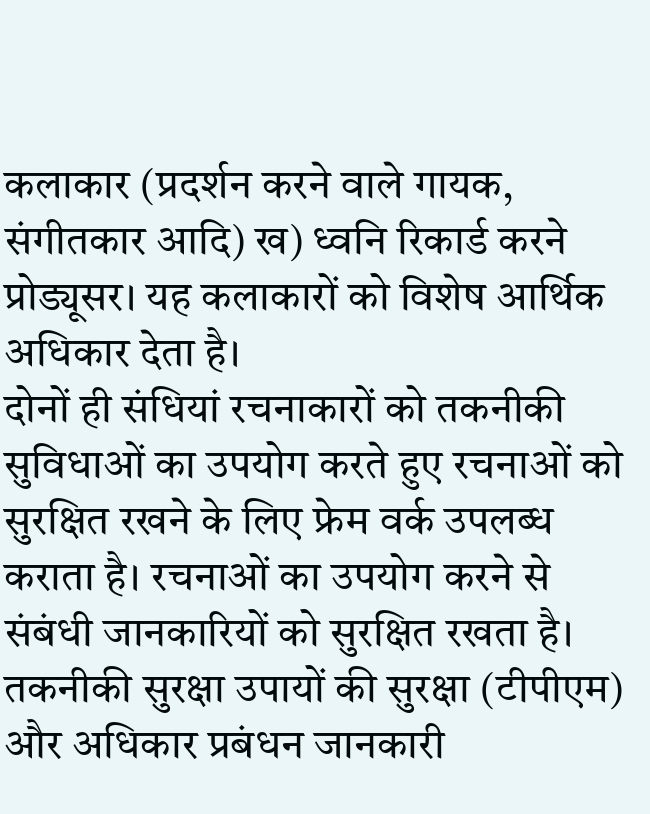कलाकार (प्रदर्शन करने वाले गायक, संगीतकार आदि) ख) ध्वनि रिकार्ड करने प्रोड्यूसर। यह कलाकारों को विशेष आर्थिक अधिकार देता है।
दोनों ही संधियां रचनाकारों को तकनीकी सुविधाओं का उपयोग करते हुए रचनाओं को सुरक्षित रखने के लिए फ्रेम वर्क उपलब्ध कराता है। रचनाओं का उपयोग करने से संबंधी जानकारियों को सुरक्षित रखता है। तकनीकी सुरक्षा उपायों की सुरक्षा (टीपीएम) और अधिकार प्रबंधन जानकारी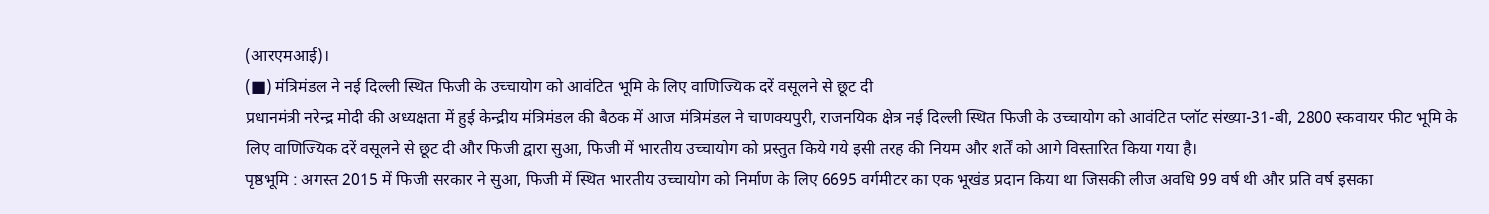(आरएमआई)।
(■) मंत्रिमंडल ने नई दिल्ली स्थित फिजी के उच्चायोग को आवंटित भूमि के लिए वाणिज्यिक दरें वसूलने से छूट दी
प्रधानमंत्री नरेन्द्र मोदी की अध्यक्षता में हुई केन्द्रीय मंत्रिमंडल की बैठक में आज मंत्रिमंडल ने चाणक्यपुरी, राजनयिक क्षेत्र नई दिल्ली स्थित फिजी के उच्चायोग को आवंटित प्लॉट संख्या-31-बी, 2800 स्कवायर फीट भूमि के लिए वाणिज्यिक दरें वसूलने से छूट दी और फिजी द्वारा सुआ, फिजी में भारतीय उच्चायोग को प्रस्तुत किये गये इसी तरह की नियम और शर्तें को आगे विस्तारित किया गया है।
पृष्ठभूमि : अगस्त 2015 में फिजी सरकार ने सुआ, फिजी में स्थित भारतीय उच्चायोग को निर्माण के लिए 6695 वर्गमीटर का एक भूखंड प्रदान किया था जिसकी लीज अवधि 99 वर्ष थी और प्रति वर्ष इसका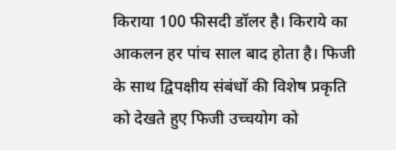किराया 100 फीसदी डॉलर है। किराये का आकलन हर पांच साल बाद होता है। फिजी के साथ द्विपक्षीय संबंधों की विशेष प्रकृति को देखते हुए फिजी उच्चयोग को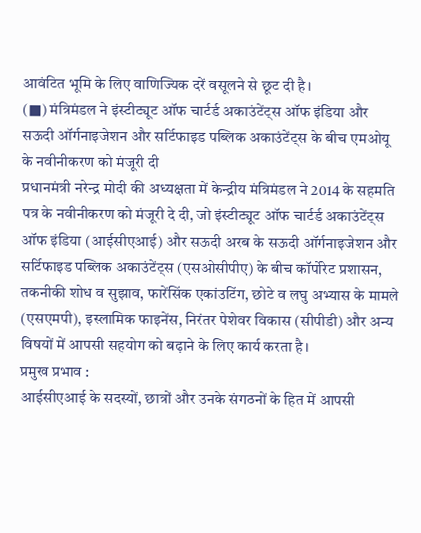आवंटित भूमि के लिए वाणिज्यिक दरें वसूलने से छूट दी है।
(■) मंत्रिमंडल ने इंस्टीट्यूट ऑफ चार्टर्ड अकाउंटेंट्स ऑफ इंडिया और सऊदी ऑर्गनाइजेशन और सर्टिफाइड पब्लिक अकाउंटेंट्स के बीच एमओयू के नवीनीकरण को मंजूरी दी
प्रधानमंत्री नरेन्द्र मोदी की अध्यक्षता में केन्द्रीय मंत्रिमंडल ने 2014 के सहमति पत्र के नवीनीकरण को मंजूरी दे दी, जो इंस्टीट्यूट ऑफ चार्टर्ड अकाउंटेंट्स ऑफ इंडिया (आईसीएआई) और सऊदी अरब के सऊदी ऑर्गनाइजेशन और सर्टिफाइड पब्लिक अकाउंटेंट्स (एसओसीपीए) के बीच कॉर्पोरेट प्रशासन, तकनीकी शोध व सुझाव, फारेंसिंक एकांउटिंग, छोटे व लघु अभ्यास के मामले (एसएमपी), इस्लामिक फाइनेंस, निरंतर पेशेवर विकास (सीपीडी) और अन्य विषयों में आपसी सहयोग को बढ़ाने के लिए कार्य करता है।
प्रमुख प्रभाव :
आईसीएआई के सदस्यों, छात्रों और उनके संगठनों के हित में आपसी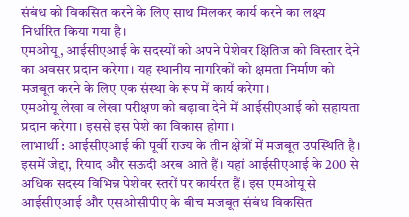संबंध को विकसित करने के लिए साथ मिलकर कार्य करने का लक्ष्य निर्धारित किया गया है।
एमओयू, आईसीएआई के सदस्यों को अपने पेशेवर क्षितिज को विस्तार देने का अवसर प्रदान करेगा। यह स्थानीय नागरिकों को क्षमता निर्माण को मजबूत करने के लिए एक संस्था के रूप में कार्य करेगा।
एमओयू लेखा व लेखा परीक्षण को बढ़ावा देने में आईसीएआई को सहायता प्रदान करेगा। इससे इस पेशे का विकास होगा।
लाभार्थी : आईसीएआई की पूर्वी राज्य के तीन क्षेत्रों में मजबूत उपस्थिति है। इसमें जेद्दा, रियाद और सऊदी अरब आते हैं। यहां आईसीएआई के 200 से अधिक सदस्य विभिन्न पेशेवर स्तरों पर कार्यरत हैं। इस एमओयू से आईसीएआई और एसओसीपीए के बीच मजबूत संबंध विकसित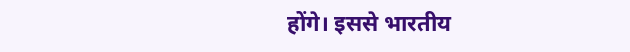होंगे। इससे भारतीय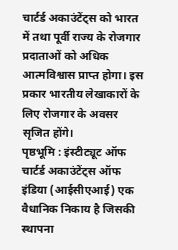चार्टर्ड अकाउंटेंट्स को भारत में तथा पूर्वी राज्य के रोजगार प्रदाताओं को अधिक आत्मविश्वास प्राप्त होगा। इस प्रकार भारतीय लेखाकारों के लिए रोजगार के अवसर सृजित होंगे।
पृष्ठभूमि : इंस्टीट्यूट ऑफ चार्टर्ड अकाउंटेंट्स ऑफ इंडिया (आईसीएआई) एक वैधानिक निकाय है जिसकी स्थापना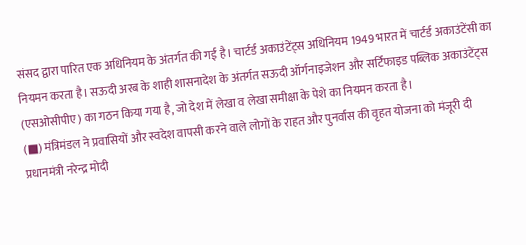संसद द्वारा पारित एक अधिनियम के अंतर्गत की गई है। चार्टर्ड अकाउंटेंट्स अधिनियम 1949 भारत में चार्टर्ड अकाउंटेंसी का नियमन करता है। सऊदी अरब के शाही शासनादेश के अंतर्गत सऊदी ऑर्गनाइजेशन और सर्टिफाइड पब्लिक अकाउंटेंट्स (एसओसीपीए) का गठन किया गया है, जो देश में लेखा व लेखा समीक्षा के पेशे का नियमन करता है।
(■) मंत्रिमंडल ने प्रवासियों और स्वदेश वापसी करने वाले लोगों के राहत और पुनर्वास की वृहत योजना को मंजूरी दी
प्रधानमंत्री नरेन्द्र मोदी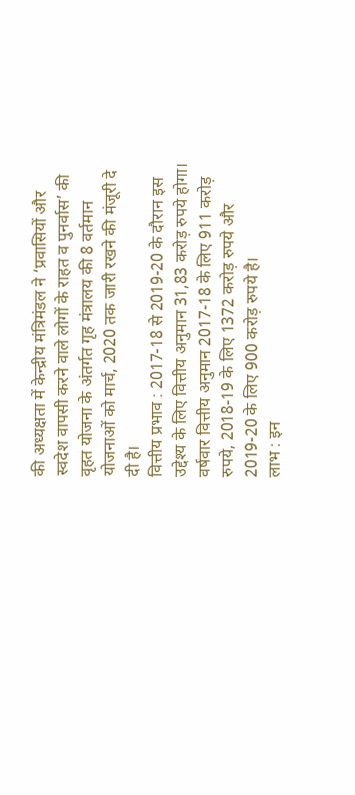की अध्यक्षता में केन्द्रीय मंत्रिमंडल ने ‘प्रवासियों और स्वदेश वापसी करने वाले लोगों के राहत व पुनर्वास’ की वृहत योजना के अंतर्गत गृह मंत्रालय की 8 वर्तमान योजनाओं को मार्च, 2020 तक जारी रखने की मंजूरी दे दी है।
वित्तीय प्रभाव : 2017-18 से 2019-20 के दौरान इस उद्देश्य के लिए वित्तीय अनुमान 31,83 करोड़ रुपये होगा। वर्षवार वित्तीय अनुमान 2017-18 के लिए 911 करोड़ रुपये, 2018-19 के लिए 1372 करोड़ रुपये और 2019-20 के लिए 900 करोड़ रुपये है।
लाभ : इन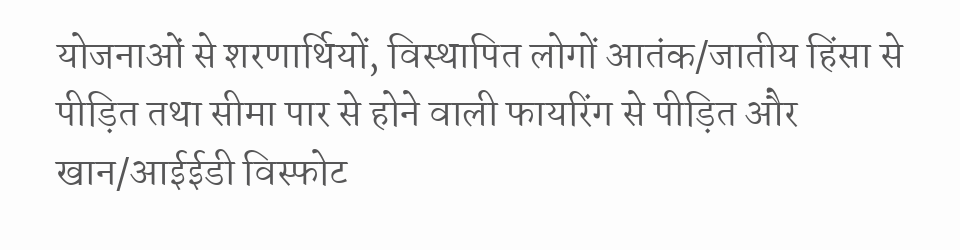योजनाओं से शरणार्थियों, विस्थापित लोगों आतंक/जातीय हिंसा से पीड़ित तथा सीमा पार से होने वाली फायरिंग से पीड़ित और खान/आईईडी विस्फोट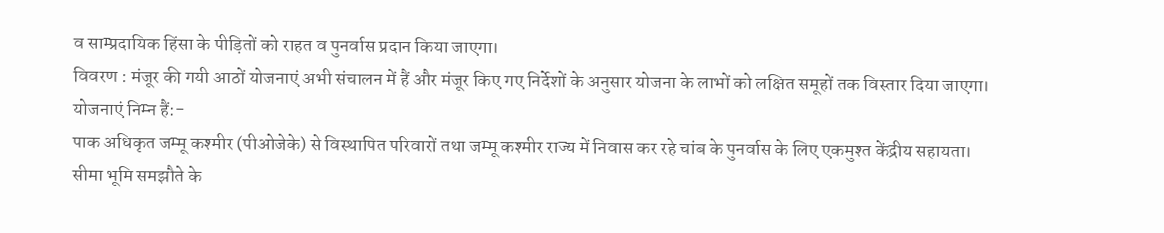व साम्प्रदायिक हिंसा के पीड़ितों को राहत व पुनर्वास प्रदान किया जाएगा।
विवरण : मंजूर की गयी आठों योजनाएं अभी संचालन में हैं और मंजूर किए गए निर्देशों के अनुसार योजना के लाभों को लक्षित समूहों तक विस्तार दिया जाएगा।
योजनाएं निम्न हैं:-
पाक अधिकृत जम्मू कश्मीर (पीओजेके) से विस्थापित परिवारों तथा जम्मू कश्मीर राज्य में निवास कर रहे चांब के पुनर्वास के लिए एकमुश्त केंद्रीय सहायता।
सीमा भूमि समझौते के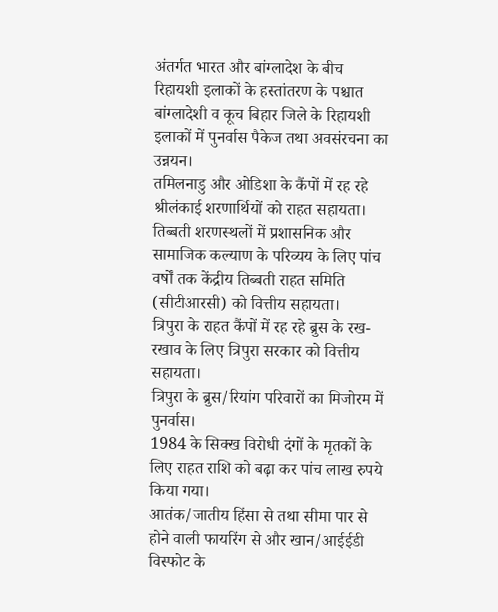अंतर्गत भारत और बांग्लादेश के बीच रिहायशी इलाकों के हस्तांतरण के पश्चात बांग्लादेशी व कूच बिहार जिले के रिहायशी इलाकों में पुनर्वास पैकेज तथा अवसंरचना का उन्नयन।
तमिलनाडु और ओडिशा के कैंपों में रह रहे श्रीलंकाई शरणार्थियों को राहत सहायता।
तिब्बती शरणस्थलों में प्रशासनिक और सामाजिक कल्याण के परिव्यय के लिए पांच वर्षों तक केंद्रीय तिब्बती राहत समिति (सीटीआरसी) को वित्तीय सहायता।
त्रिपुरा के राहत कैंपों में रह रहे ब्रुस के रख-रखाव के लिए त्रिपुरा सरकार को वित्तीय सहायता।
त्रिपुरा के ब्रुस/रियांग परिवारों का मिजोरम में पुनर्वास।
1984 के सिक्ख विरोधी दंगों के मृतकों के लिए राहत राशि को बढ़ा कर पांच लाख रुपये किया गया।
आतंक/जातीय हिंसा से तथा सीमा पार से होने वाली फायरिंग से और खान/आईईडी विस्फोट के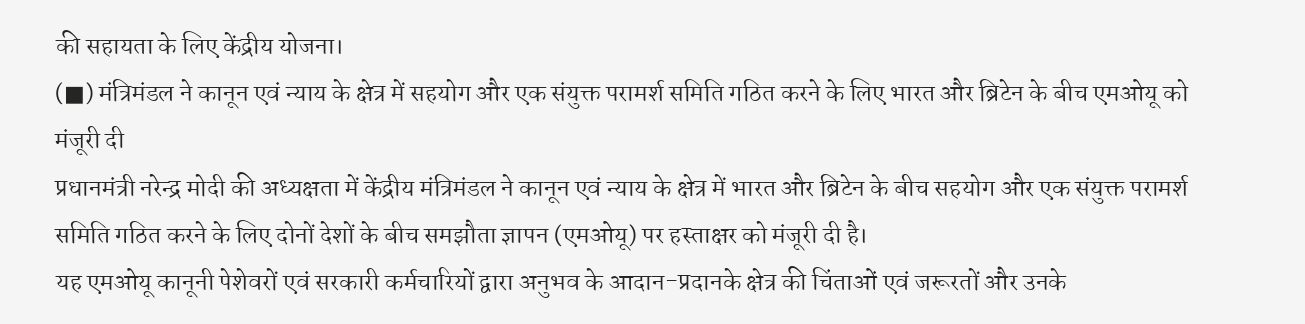की सहायता के लिए केंद्रीय योजना।
(■) मंत्रिमंडल ने कानून एवं न्याय के क्षेत्र में सहयोग और एक संयुक्त परामर्श समिति गठित करने के लिए भारत और ब्रिटेन के बीच एमओयू को मंजूरी दी
प्रधानमंत्री नरेन्द्र मोदी की अध्यक्षता में केंद्रीय मंत्रिमंडल ने कानून एवं न्याय के क्षेत्र में भारत और ब्रिटेन के बीच सहयोग और एक संयुक्त परामर्श समिति गठित करने के लिए दोनों देशों के बीच समझौता ज्ञापन (एमओयू) पर हस्ताक्षर को मंजूरी दी है।
यह एमओयू कानूनी पेशेवरों एवं सरकारी कर्मचारियों द्वारा अनुभव के आदान-प्रदानके क्षेत्र की चिंताओं एवं जरूरतों और उनके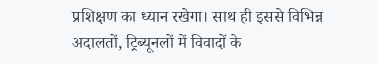प्रशिक्षण का ध्यान रखेगा। साथ ही इससे विभिन्न अदालतों, ट्रिब्यूनलों में विवादों के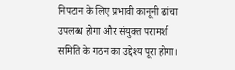निपटान के लिए प्रभावी कानूनी ढांचा उपलब्ध होगा और संयुक्त परामर्श समिति के गठन का उद्देश्य पूरा होगा।